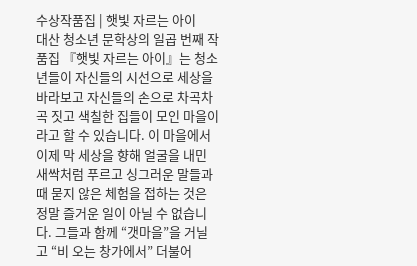수상작품집 | 햇빛 자르는 아이
대산 청소년 문학상의 일곱 번째 작품집 『햇빛 자르는 아이』는 청소년들이 자신들의 시선으로 세상을 바라보고 자신들의 손으로 차곡차곡 짓고 색칠한 집들이 모인 마을이라고 할 수 있습니다. 이 마을에서 이제 막 세상을 향해 얼굴을 내민 새싹처럼 푸르고 싱그러운 말들과 때 묻지 않은 체험을 접하는 것은 정말 즐거운 일이 아닐 수 없습니다. 그들과 함께 “갯마을”을 거닐고 “비 오는 창가에서” 더불어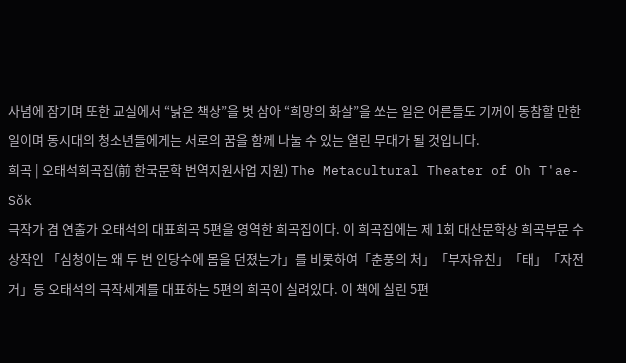사념에 잠기며 또한 교실에서 “낡은 책상”을 벗 삼아 “희망의 화살”을 쏘는 일은 어른들도 기꺼이 동참할 만한 일이며 동시대의 청소년들에게는 서로의 꿈을 함께 나눌 수 있는 열린 무대가 될 것입니다.
희곡 | 오태석희곡집(前 한국문학 번역지원사업 지원) The Metacultural Theater of Oh T'ae-Sŏk
극작가 겸 연출가 오태석의 대표희곡 5편을 영역한 희곡집이다. 이 희곡집에는 제 1회 대산문학상 희곡부문 수상작인 「심청이는 왜 두 번 인당수에 몸을 던졌는가」를 비롯하여「춘풍의 처」「부자유친」「태」「자전거」등 오태석의 극작세계를 대표하는 5편의 희곡이 실려있다. 이 책에 실린 5편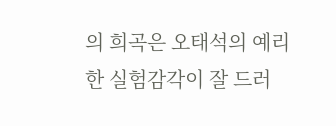의 희곡은 오태석의 예리한 실험감각이 잘 드러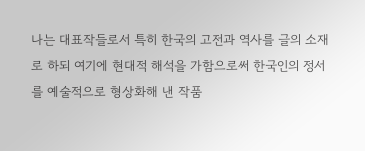나는 대표작들로서 특히 한국의 고전과 역사를 글의 소재로 하되 여기에 현대적 해석을 가함으로써 한국인의 정서를 예술적으로 형상화해 낸 작품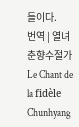들이다.
번역 | 열녀춘향수절가 Le Chant de la fidèle Chunhyang